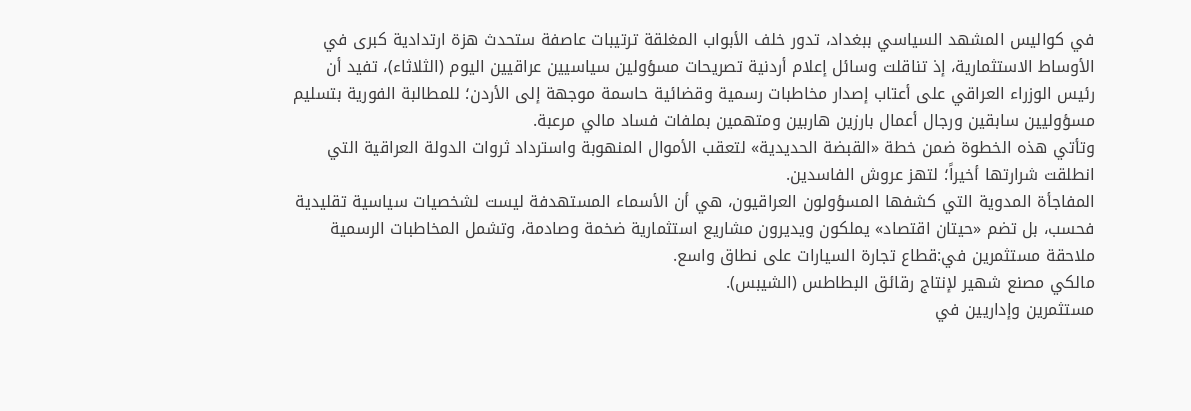في كواليس المشهد السياسي ببغداد، تدور خلف الأبواب المغلقة ترتيبات عاصفة ستحدث هزة ارتدادية كبرى في الأوساط الاستثمارية، إذ تناقلت وسائل إعلام أردنية تصريحات مسؤولين سياسيين عراقيين اليوم (الثلاثاء)، تفيد أن رئيس الوزراء العراقي على أعتاب إصدار مخاطبات رسمية وقضائية حاسمة موجهة إلى الأردن؛ للمطالبة الفورية بتسليم مسؤوليين سابقين ورجال أعمال بارزين هاربين ومتهمين بملفات فساد مالي مرعبة.
وتأتي هذه الخطوة ضمن خطة «القبضة الحديدية» لتعقب الأموال المنهوبة واسترداد ثروات الدولة العراقية التي انطلقت شرارتها أخيراً؛ لتهز عروش الفاسدين.
المفاجأة المدوية التي كشفها المسؤولون العراقيون، هي أن الأسماء المستهدفة ليست لشخصيات سياسية تقليدية فحسب، بل تضم «حيتان اقتصاد» يملكون ويديرون مشاريع استثمارية ضخمة وصادمة، وتشمل المخاطبات الرسمية ملاحقة مستثمرين في:قطاع تجارة السيارات على نطاق واسع.
مالكي مصنع شهير لإنتاج رقائق البطاطس (الشيبس).
مستثمرين وإداريين في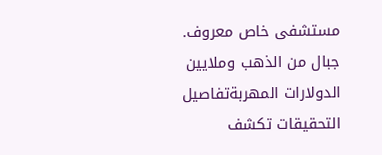مستشفى خاص معروف.
جبال من الذهب وملايين الدولارات المهربةتفاصيل التحقيقات تكشف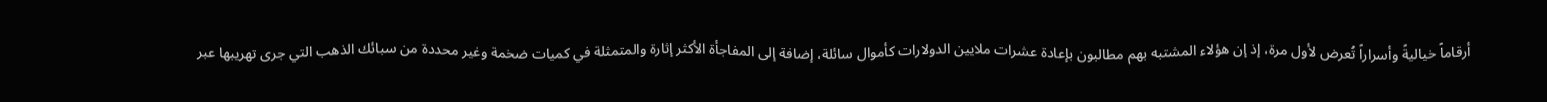أرقاماً خياليةً وأسراراً تُعرض لأول مرة، إذ إن هؤلاء المشتبه بهم مطالبون بإعادة عشرات ملايين الدولارات كأموال سائلة، إضافة إلى المفاجأة الأكثر إثارة والمتمثلة في كميات ضخمة وغير محددة من سبائك الذهب التي جرى تهريبها عبر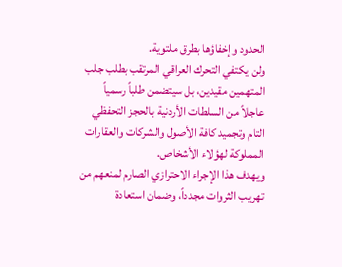الحدود وإخفاؤها بطرق ملتوية.
ولن يكتفي التحرك العراقي المرتقب بطلب جلب المتهمين مقيدين، بل سيتضمن طلباً رسمياً عاجلاً من السلطات الأردنية بالحجز التحفظي التام وتجميد كافة الأصول والشركات والعقارات المملوكة لهؤلاء الأشخاص.
ويهدف هذا الإجراء الاحترازي الصارم لمنعهم من تهريب الثروات مجدداً، وضمان استعادة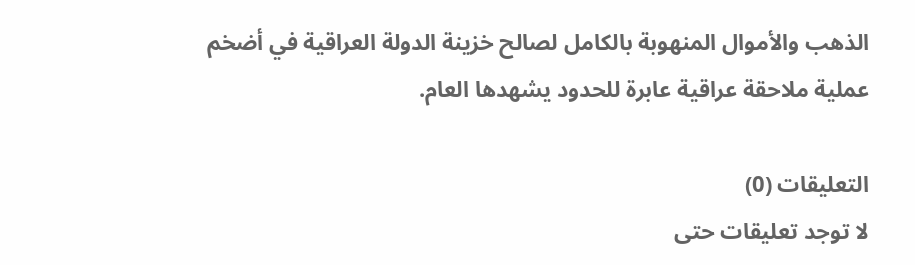الذهب والأموال المنهوبة بالكامل لصالح خزينة الدولة العراقية في أضخم عملية ملاحقة عراقية عابرة للحدود يشهدها العام.

التعليقات (0)
لا توجد تعليقات حتى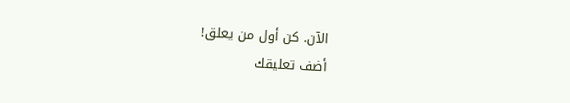الآن. كن أول من يعلق!
أضف تعليقك